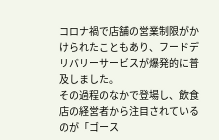コロナ禍で店舗の営業制限がかけられたこともあり、フードデリバリーサービスが爆発的に普及しました。
その過程のなかで登場し、飲食店の経営者から注目されているのが「ゴース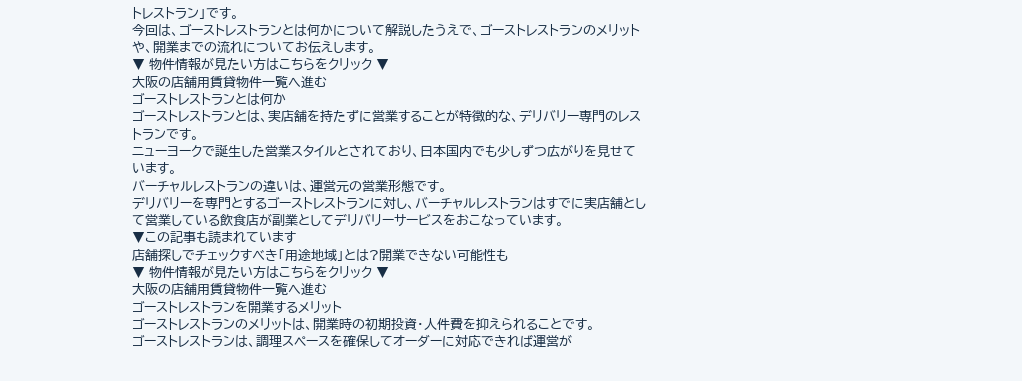トレストラン」です。
今回は、ゴーストレストランとは何かについて解説したうえで、ゴーストレストランのメリットや、開業までの流れについてお伝えします。
▼ 物件情報が見たい方はこちらをクリック ▼
大阪の店舗用賃貸物件一覧へ進む
ゴーストレストランとは何か
ゴーストレストランとは、実店舗を持たずに営業することが特徴的な、デリバリー専門のレストランです。
ニューヨークで誕生した営業スタイルとされており、日本国内でも少しずつ広がりを見せています。
バーチャルレストランの違いは、運営元の営業形態です。
デリバリーを専門とするゴーストレストランに対し、バーチャルレストランはすでに実店舗として営業している飲食店が副業としてデリバリーサービスをおこなっています。
▼この記事も読まれています
店舗探しでチェックすべき「用途地域」とは?開業できない可能性も
▼ 物件情報が見たい方はこちらをクリック ▼
大阪の店舗用賃貸物件一覧へ進む
ゴーストレストランを開業するメリット
ゴーストレストランのメリットは、開業時の初期投資・人件費を抑えられることです。
ゴーストレストランは、調理スペースを確保してオーダーに対応できれば運営が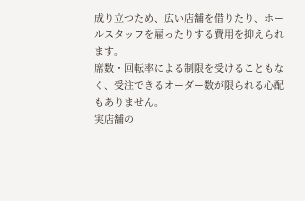成り立つため、広い店舗を借りたり、ホールスタッフを雇ったりする費用を抑えられます。
席数・回転率による制限を受けることもなく、受注できるオーダー数が限られる心配もありません。
実店舗の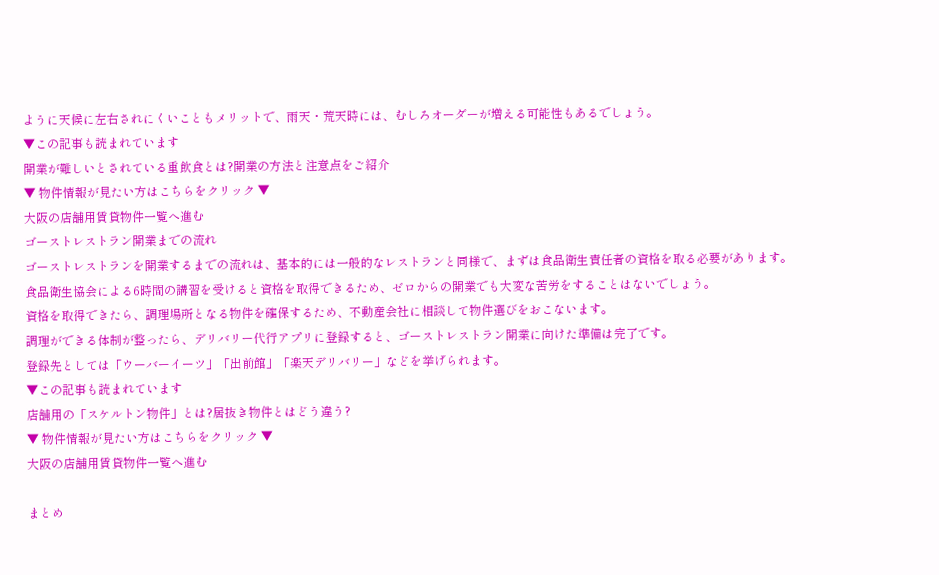ように天候に左右されにくいこともメリットで、雨天・荒天時には、むしろオーダーが増える可能性もあるでしょう。
▼この記事も読まれています
開業が難しいとされている重飲食とは?開業の方法と注意点をご紹介
▼ 物件情報が見たい方はこちらをクリック ▼
大阪の店舗用賃貸物件一覧へ進む
ゴーストレストラン開業までの流れ
ゴーストレストランを開業するまでの流れは、基本的には一般的なレストランと同様で、まずは食品衛生責任者の資格を取る必要があります。
食品衛生協会による6時間の講習を受けると資格を取得できるため、ゼロからの開業でも大変な苦労をすることはないでしょう。
資格を取得できたら、調理場所となる物件を確保するため、不動産会社に相談して物件選びをおこないます。
調理ができる体制が整ったら、デリバリー代行アプリに登録すると、ゴーストレストラン開業に向けた準備は完了です。
登録先としては「ウーバーイーツ」「出前館」「楽天デリバリー」などを挙げられます。
▼この記事も読まれています
店舗用の「スケルトン物件」とは?居抜き物件とはどう違う?
▼ 物件情報が見たい方はこちらをクリック ▼
大阪の店舗用賃貸物件一覧へ進む

まとめ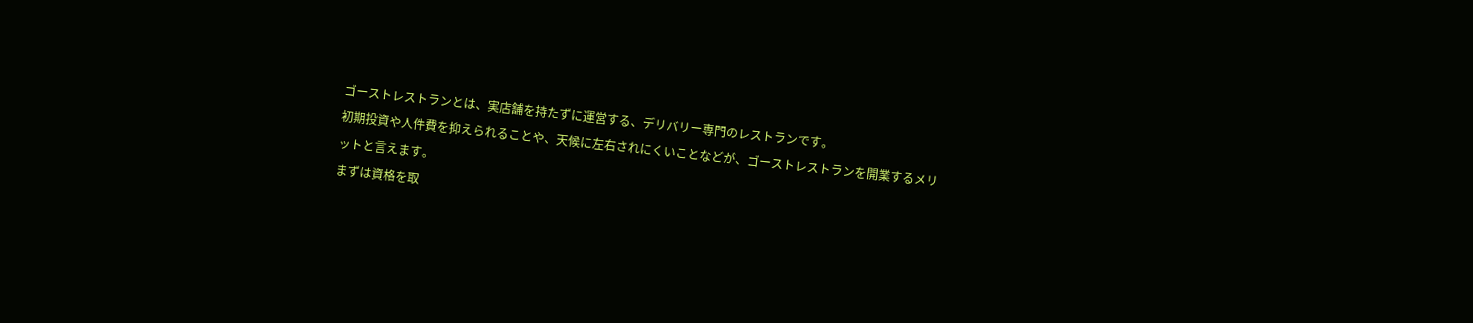ゴーストレストランとは、実店舗を持たずに運営する、デリバリー専門のレストランです。
初期投資や人件費を抑えられることや、天候に左右されにくいことなどが、ゴーストレストランを開業するメリットと言えます。
まずは資格を取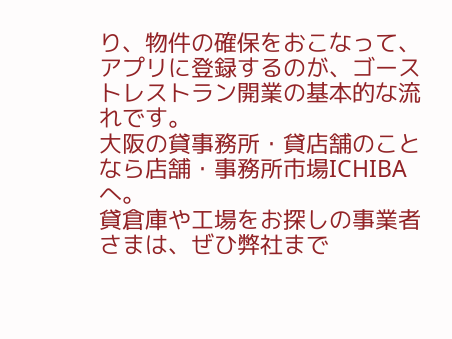り、物件の確保をおこなって、アプリに登録するのが、ゴーストレストラン開業の基本的な流れです。
大阪の貸事務所・貸店舗のことなら店舗・事務所市場ICHIBAへ。
貸倉庫や工場をお探しの事業者さまは、ぜひ弊社まで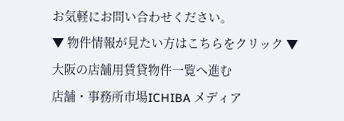お気軽にお問い合わせください。
▼ 物件情報が見たい方はこちらをクリック ▼
大阪の店舗用賃貸物件一覧へ進む
店舗・事務所市場ICHIBA メディア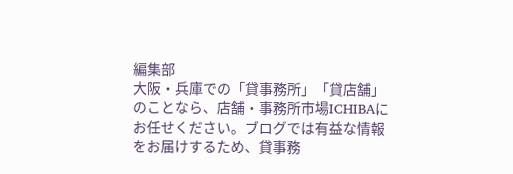編集部
大阪・兵庫での「貸事務所」「貸店舗」のことなら、店舗・事務所市場ICHIBAにお任せください。ブログでは有益な情報をお届けするため、貸事務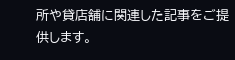所や貸店舗に関連した記事をご提供します。